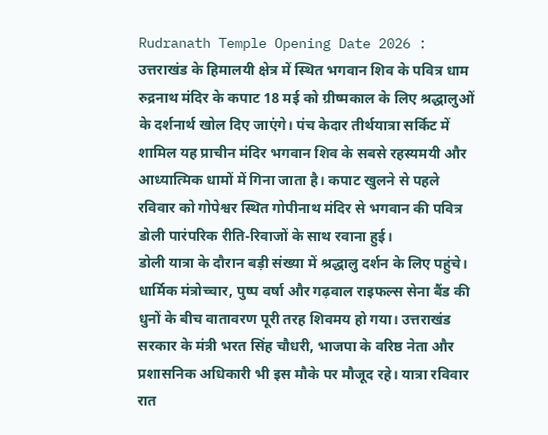Rudranath Temple Opening Date 2026 : उत्तराखंड के हिमालयी क्षेत्र में स्थित भगवान शिव के पवित्र धाम रुद्रनाथ मंदिर के कपाट 18 मई को ग्रीष्मकाल के लिए श्रद्धालुओं के दर्शनार्थ खोल दिए जाएंगे। पंच केदार तीर्थयात्रा सर्किट में शामिल यह प्राचीन मंदिर भगवान शिव के सबसे रहस्यमयी और आध्यात्मिक धामों में गिना जाता है। कपाट खुलने से पहले रविवार को गोपेश्वर स्थित गोपीनाथ मंदिर से भगवान की पवित्र डोली पारंपरिक रीति-रिवाजों के साथ रवाना हुई।
डोली यात्रा के दौरान बड़ी संख्या में श्रद्धालु दर्शन के लिए पहुंचे। धार्मिक मंत्रोच्चार, पुष्प वर्षा और गढ़वाल राइफल्स सेना बैंड की धुनों के बीच वातावरण पूरी तरह शिवमय हो गया। उत्तराखंड सरकार के मंत्री भरत सिंह चौधरी, भाजपा के वरिष्ठ नेता और प्रशासनिक अधिकारी भी इस मौके पर मौजूद रहे। यात्रा रविवार रात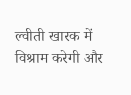ल्वीती खारक में विश्राम करेगी और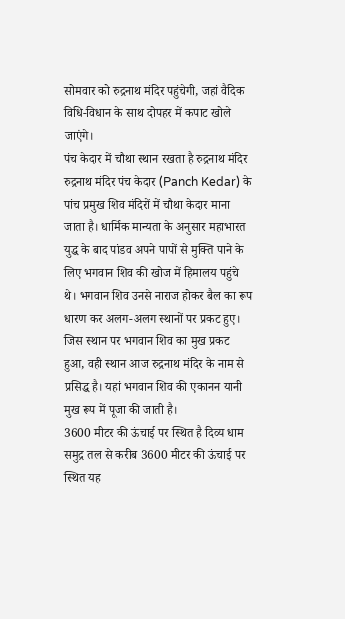सोमवार को रुद्रनाथ मंदिर पहुंचेगी, जहां वैदिक विधि-विधान के साथ दोपहर में कपाट खोले जाएंगे।
पंच केदार में चौथा स्थान रखता है रुद्रनाथ मंदिर
रुद्रनाथ मंदिर पंच केदार (Panch Kedar) के पांच प्रमुख शिव मंदिरों में चौथा केदार माना जाता है। धार्मिक मान्यता के अनुसार महाभारत युद्ध के बाद पांडव अपने पापों से मुक्ति पाने के लिए भगवान शिव की खोज में हिमालय पहुंचे थे। भगवान शिव उनसे नाराज होकर बैल का रूप धारण कर अलग-अलग स्थानों पर प्रकट हुए। जिस स्थान पर भगवान शिव का मुख प्रकट हुआ, वही स्थान आज रुद्रनाथ मंदिर के नाम से प्रसिद्ध है। यहां भगवान शिव की एकानन यानी मुख रूप में पूजा की जाती है।
3600 मीटर की ऊंचाई पर स्थित है दिव्य धाम
समुद्र तल से करीब 3600 मीटर की ऊंचाई पर स्थित यह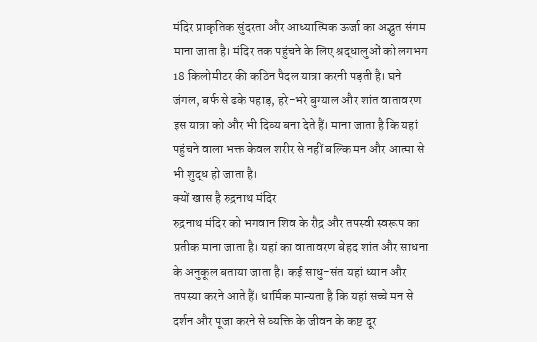मंदिर प्राकृतिक सुंदरता और आध्यात्मिक ऊर्जा का अद्भुत संगम माना जाता है। मंदिर तक पहुंचने के लिए श्रद्धालुओं को लगभग 18 किलोमीटर की कठिन पैदल यात्रा करनी पड़ती है। घने जंगल, बर्फ से ढके पहाड़, हरे-भरे बुग्याल और शांत वातावरण इस यात्रा को और भी दिव्य बना देते हैं। माना जाता है कि यहां पहुंचने वाला भक्त केवल शरीर से नहीं बल्कि मन और आत्मा से भी शुद्ध हो जाता है।
क्यों खास है रुद्रनाथ मंदिर
रुद्रनाथ मंदिर को भगवान शिव के रौद्र और तपस्वी स्वरूप का प्रतीक माना जाता है। यहां का वातावरण बेहद शांत और साधना के अनुकूल बताया जाता है। कई साधु-संत यहां ध्यान और तपस्या करने आते हैं। धार्मिक मान्यता है कि यहां सच्चे मन से दर्शन और पूजा करने से व्यक्ति के जीवन के कष्ट दूर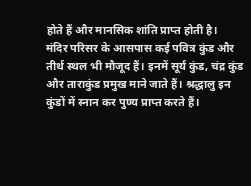होते हैं और मानसिक शांति प्राप्त होती है।
मंदिर परिसर के आसपास कई पवित्र कुंड और तीर्थ स्थल भी मौजूद हैं। इनमें सूर्य कुंड, चंद्र कुंड और ताराकुंड प्रमुख माने जाते हैं। श्रद्धालु इन कुंडों में स्नान कर पुण्य प्राप्त करते हैं।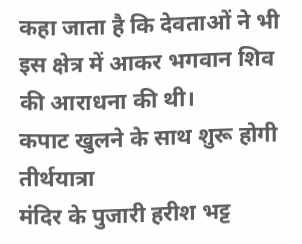कहा जाता है कि देवताओं ने भी इस क्षेत्र में आकर भगवान शिव की आराधना की थी।
कपाट खुलने के साथ शुरू होगी तीर्थयात्रा
मंदिर के पुजारी हरीश भट्ट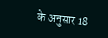के अनुसार 18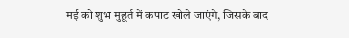मई को शुभ मुहूर्त में कपाट खोले जाएंगे, जिसके बाद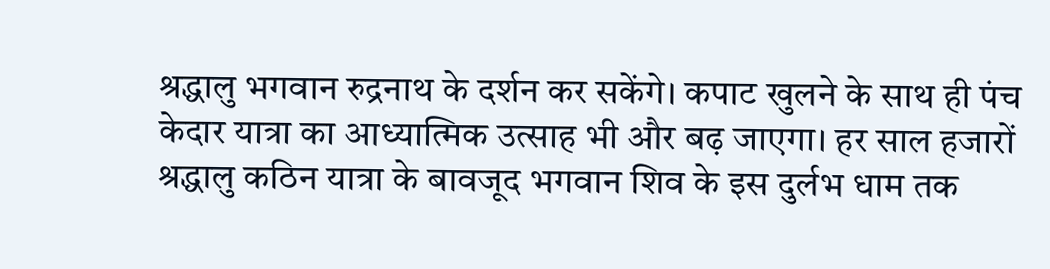श्रद्धालु भगवान रुद्रनाथ के दर्शन कर सकेंगे। कपाट खुलने के साथ ही पंच केदार यात्रा का आध्यात्मिक उत्साह भी और बढ़ जाएगा। हर साल हजारों श्रद्धालु कठिन यात्रा के बावजूद भगवान शिव के इस दुर्लभ धाम तक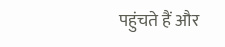पहुंचते हैं और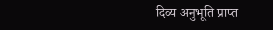दिव्य अनुभूति प्राप्त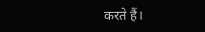करते हैं।